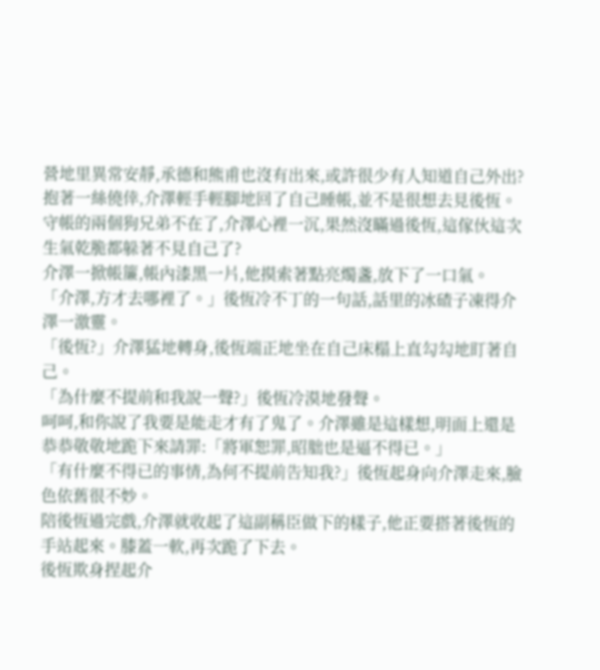營地里異常安靜,承德和熊甫也沒有出來,或許很少有人知道自己外出?抱著一絲僥倖,介澤輕手輕腳地回了自己睡帳,並不是很想去見後恆。
守帳的兩個狗兄弟不在了,介澤心裡一沉,果然沒瞞過後恆,這傢伙這次生氣乾脆都躲著不見自己了?
介澤一掀帳簾,帳內漆黑一片,他摸索著點亮燭盞,放下了一口氣。
「介澤,方才去哪裡了。」後恆冷不丁的一句話,話里的冰碴子凍得介澤一激靈。
「後恆?」介澤猛地轉身,後恆端正地坐在自己床榻上直勾勾地盯著自己。
「為什麼不提前和我說一聲?」後恆冷漠地發聲。
呵呵,和你說了我要是能走才有了鬼了。介澤雖是這樣想,明面上還是恭恭敬敬地跪下來請罪:「將軍恕罪,昭朏也是逼不得已。」
「有什麼不得已的事情,為何不提前告知我?」後恆起身向介澤走來,臉色依舊很不妙。
陪後恆過完戲,介澤就收起了這副稱臣做下的樣子,他正要搭著後恆的手站起來。膝蓋一軟,再次跪了下去。
後恆欺身捏起介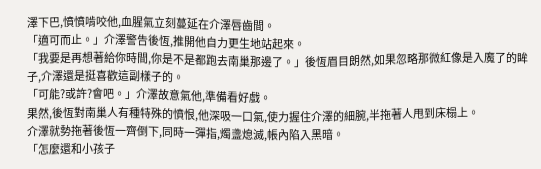澤下巴,憤憤啃咬他,血腥氣立刻蔓延在介澤唇齒間。
「適可而止。」介澤警告後恆,推開他自力更生地站起來。
「我要是再想著給你時間,你是不是都跑去南巢那邊了。」後恆眉目朗然,如果忽略那微紅像是入魔了的眸子,介澤還是挺喜歡這副樣子的。
「可能?或許?會吧。」介澤故意氣他,準備看好戲。
果然,後恆對南巢人有種特殊的憤恨,他深吸一口氣,使力握住介澤的細腕,半拖著人甩到床榻上。
介澤就勢拖著後恆一齊倒下,同時一彈指,燭盞熄滅,帳內陷入黑暗。
「怎麼還和小孩子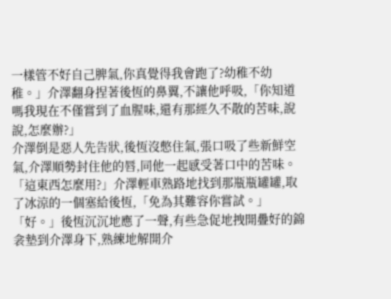一樣管不好自己脾氣,你真覺得我會跑了?幼稚不幼稚。」介澤翻身捏著後恆的鼻翼,不讓他呼吸,「你知道嗎我現在不僅嘗到了血腥味,還有那經久不散的苦味,說說,怎麼辦?」
介澤倒是惡人先告狀,後恆沒憋住氣,張口吸了些新鮮空氣,介澤順勢封住他的唇,同他一起感受著口中的苦味。
「這東西怎麼用?」介澤輕車熟路地找到那瓶瓶罐罐,取了冰涼的一個塞給後恆,「免為其難容你嘗試。」
「好。」後恆沉沉地應了一聲,有些急促地拽開疊好的錦衾墊到介澤身下,熟練地解開介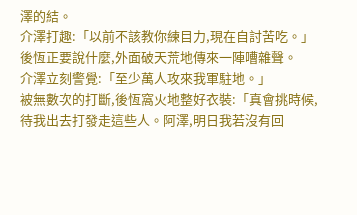澤的結。
介澤打趣:「以前不該教你練目力,現在自討苦吃。」
後恆正要說什麼,外面破天荒地傳來一陣嘈雜聲。
介澤立刻警覺:「至少萬人攻來我軍駐地。」
被無數次的打斷,後恆窩火地整好衣裝:「真會挑時候,待我出去打發走這些人。阿澤,明日我若沒有回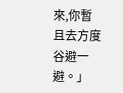來,你暫且去方度谷避一避。」